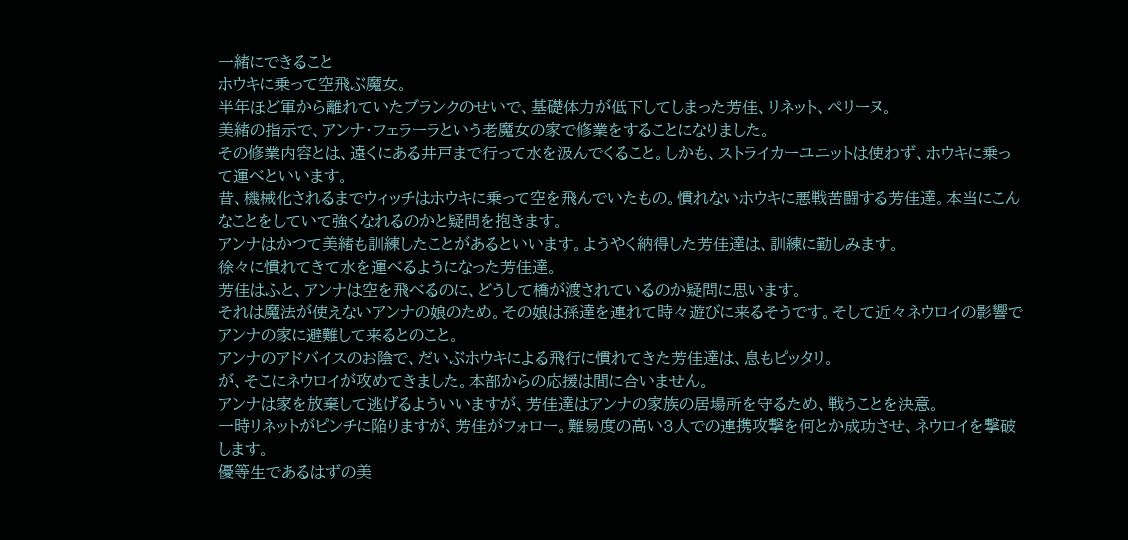一緒にできること
ホウキに乗って空飛ぶ魔女。
半年ほど軍から離れていたブランクのせいで、基礎体力が低下してしまった芳佳、リネット、ペリーヌ。
美緒の指示で、アンナ・フェラーラという老魔女の家で修業をすることになりました。
その修業内容とは、遠くにある井戸まで行って水を汲んでくること。しかも、ストライカーユニットは使わず、ホウキに乗って運べといいます。
昔、機械化されるまでウィッチはホウキに乗って空を飛んでいたもの。慣れないホウキに悪戦苦闘する芳佳達。本当にこんなことをしていて強くなれるのかと疑問を抱きます。
アンナはかつて美緒も訓練したことがあるといいます。ようやく納得した芳佳達は、訓練に勤しみます。
徐々に慣れてきて水を運べるようになった芳佳達。
芳佳はふと、アンナは空を飛べるのに、どうして橋が渡されているのか疑問に思います。
それは魔法が使えないアンナの娘のため。その娘は孫達を連れて時々遊びに来るそうです。そして近々ネウロイの影響でアンナの家に避難して来るとのこと。
アンナのアドバイスのお陰で、だいぶホウキによる飛行に慣れてきた芳佳達は、息もピッタリ。
が、そこにネウロイが攻めてきました。本部からの応援は間に合いません。
アンナは家を放棄して逃げるよういいますが、芳佳達はアンナの家族の居場所を守るため、戦うことを決意。
一時リネットがピンチに陥りますが、芳佳がフォロー。難易度の高い3人での連携攻撃を何とか成功させ、ネウロイを撃破します。
優等生であるはずの美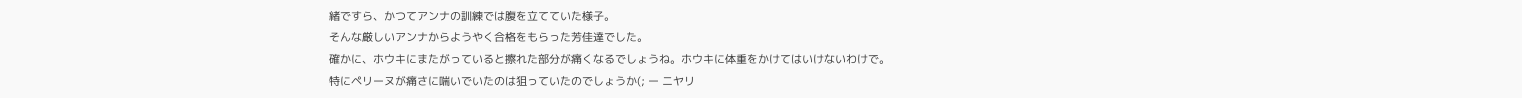緒ですら、かつてアンナの訓練では腹を立てていた様子。
そんな厳しいアンナからようやく合格をもらった芳佳達でした。
確かに、ホウキにまたがっていると擦れた部分が痛くなるでしょうね。ホウキに体重をかけてはいけないわけで。
特にペリーヌが痛さに喘いでいたのは狙っていたのでしょうか(; ー ニヤリ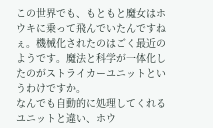この世界でも、もともと魔女はホウキに乗って飛んでいたんですねぇ。機械化されたのはごく最近のようです。魔法と科学が一体化したのがストライカーユニットというわけですか。
なんでも自動的に処理してくれるユニットと違い、ホウ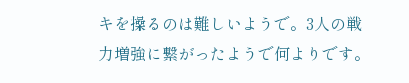キを操るのは難しいようで。3人の戦力増強に繋がったようで何よりです。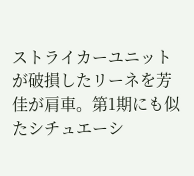ストライカーユニットが破損したリーネを芳佳が肩車。第1期にも似たシチュエーシ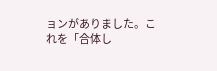ョンがありました。これを「合体し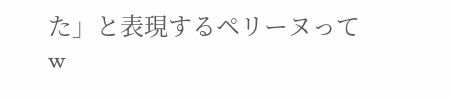た」と表現するペリーヌってw